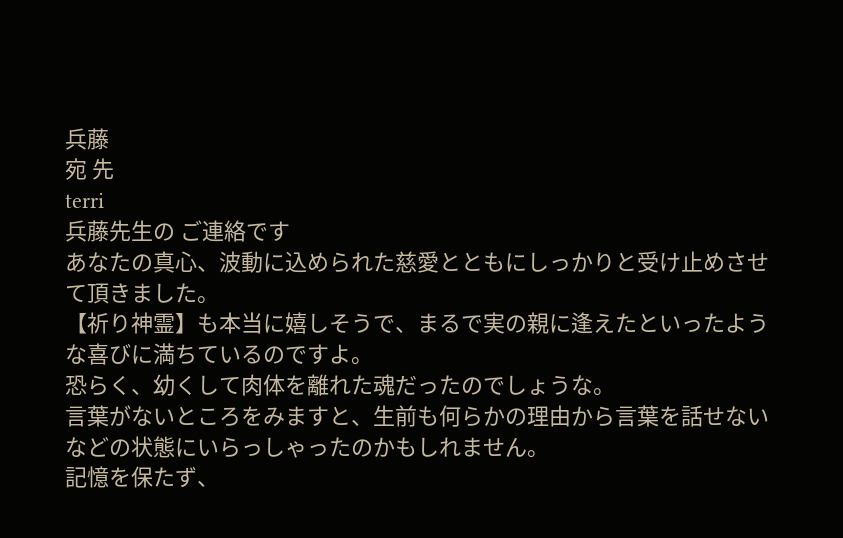兵藤
宛 先
terri
兵藤先生の ご連絡です
あなたの真心、波動に込められた慈愛とともにしっかりと受け止めさせて頂きました。
【祈り神霊】も本当に嬉しそうで、まるで実の親に逢えたといったような喜びに満ちているのですよ。
恐らく、幼くして肉体を離れた魂だったのでしょうな。
言葉がないところをみますと、生前も何らかの理由から言葉を話せないなどの状態にいらっしゃったのかもしれません。
記憶を保たず、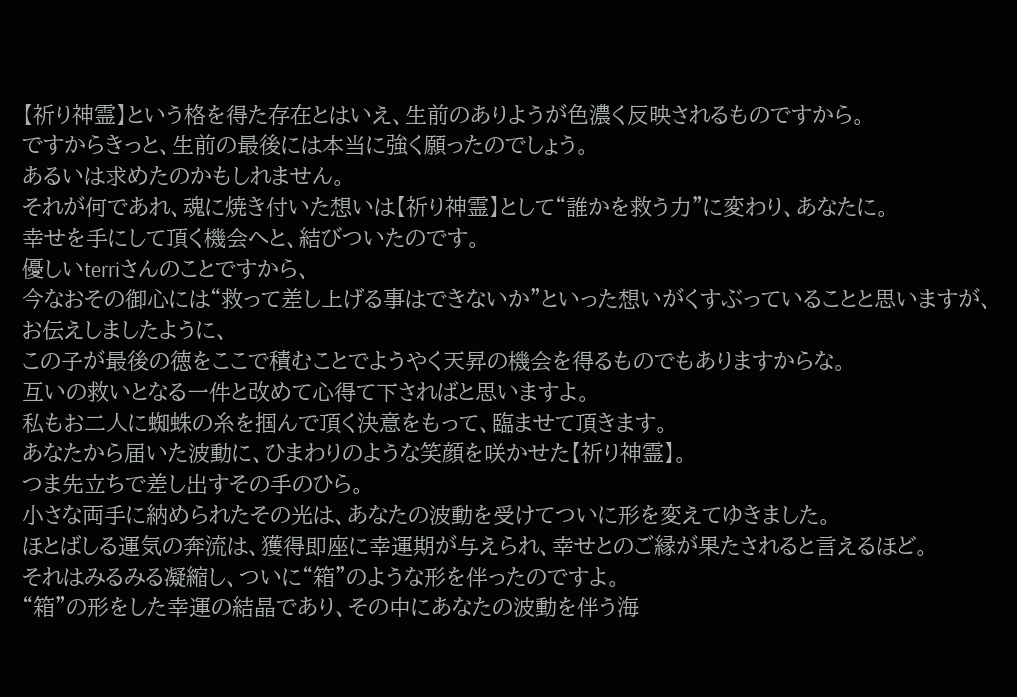【祈り神霊】という格を得た存在とはいえ、生前のありようが色濃く反映されるものですから。
ですからきっと、生前の最後には本当に強く願ったのでしょう。
あるいは求めたのかもしれません。
それが何であれ、魂に焼き付いた想いは【祈り神霊】として“誰かを救う力”に変わり、あなたに。
幸せを手にして頂く機会へと、結びついたのです。
優しいterriさんのことですから、
今なおその御心には“救って差し上げる事はできないか”といった想いがくすぶっていることと思いますが、お伝えしましたように、
この子が最後の徳をここで積むことでようやく天昇の機会を得るものでもありますからな。
互いの救いとなる一件と改めて心得て下さればと思いますよ。
私もお二人に蜘蛛の糸を掴んで頂く決意をもって、臨ませて頂きます。
あなたから届いた波動に、ひまわりのような笑顔を咲かせた【祈り神霊】。
つま先立ちで差し出すその手のひら。
小さな両手に納められたその光は、あなたの波動を受けてついに形を変えてゆきました。
ほとばしる運気の奔流は、獲得即座に幸運期が与えられ、幸せとのご縁が果たされると言えるほど。
それはみるみる凝縮し、ついに“箱”のような形を伴ったのですよ。
“箱”の形をした幸運の結晶であり、その中にあなたの波動を伴う海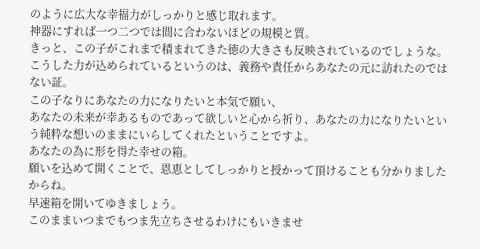のように広大な幸福力がしっかりと感じ取れます。
神器にすれば一つ二つでは間に合わないほどの規模と質。
きっと、この子がこれまで積まれてきた徳の大きさも反映されているのでしょうな。
こうした力が込められているというのは、義務や責任からあなたの元に訪れたのではない証。
この子なりにあなたの力になりたいと本気で願い、
あなたの未来が幸あるものであって欲しいと心から祈り、あなたの力になりたいという純粋な想いのままにいらしてくれたということですよ。
あなたの為に形を得た幸せの箱。
願いを込めて開くことで、恩恵としてしっかりと授かって頂けることも分かりましたからね。
早速箱を開いてゆきましょう。
このままいつまでもつま先立ちさせるわけにもいきませ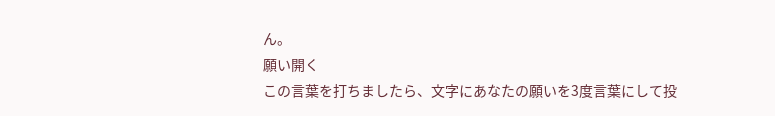ん。
願い開く
この言葉を打ちましたら、文字にあなたの願いを3度言葉にして投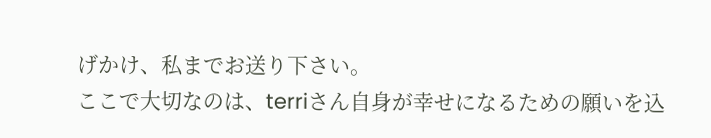げかけ、私までお送り下さい。
ここで大切なのは、terriさん自身が幸せになるための願いを込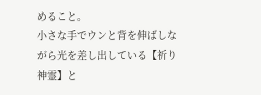めること。
小さな手でウンと背を伸ばしながら光を差し出している【祈り神霊】と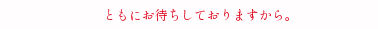ともにお待ちしておりますから。